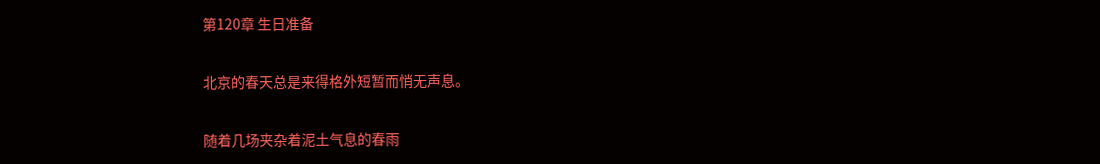第120章 生日准备

北京的春天总是来得格外短暂而悄无声息。

随着几场夹杂着泥土气息的春雨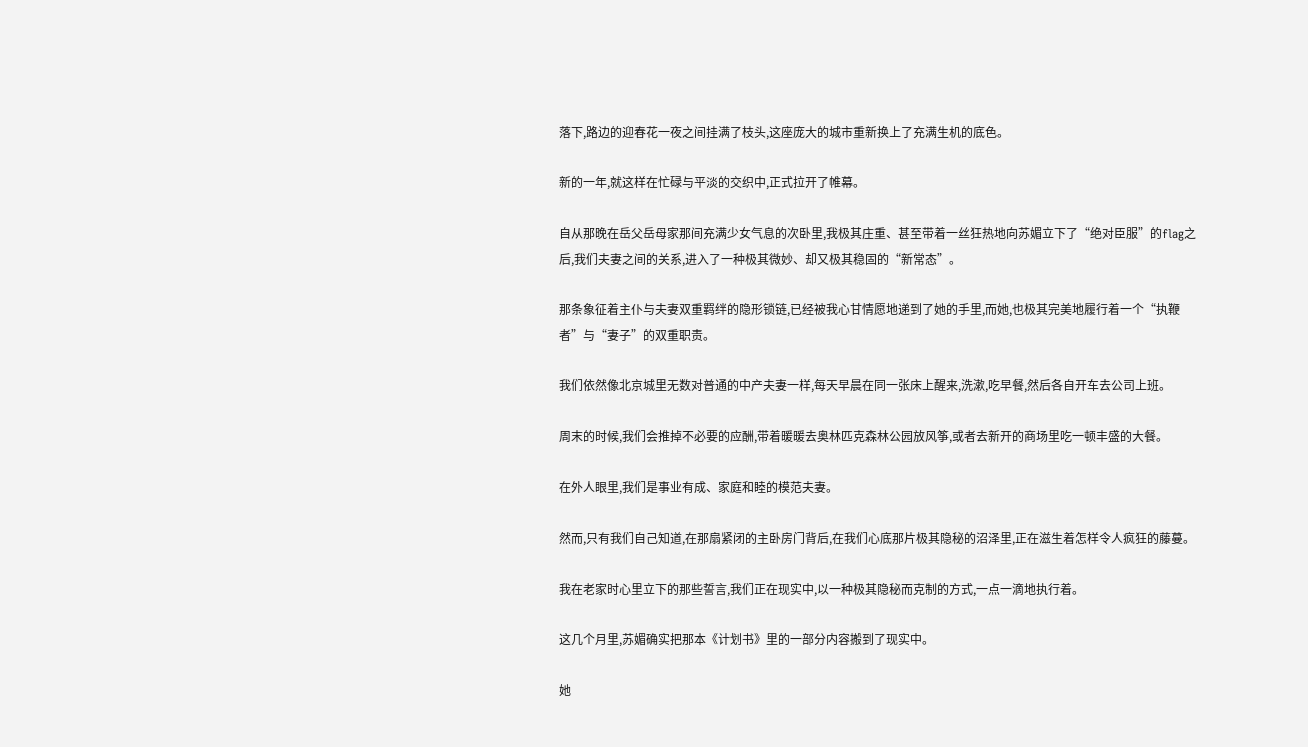落下,路边的迎春花一夜之间挂满了枝头,这座庞大的城市重新换上了充满生机的底色。

新的一年,就这样在忙碌与平淡的交织中,正式拉开了帷幕。

自从那晚在岳父岳母家那间充满少女气息的次卧里,我极其庄重、甚至带着一丝狂热地向苏媚立下了“绝对臣服”的flag之后,我们夫妻之间的关系,进入了一种极其微妙、却又极其稳固的“新常态”。

那条象征着主仆与夫妻双重羁绊的隐形锁链,已经被我心甘情愿地递到了她的手里,而她,也极其完美地履行着一个“执鞭者”与“妻子”的双重职责。

我们依然像北京城里无数对普通的中产夫妻一样,每天早晨在同一张床上醒来,洗漱,吃早餐,然后各自开车去公司上班。

周末的时候,我们会推掉不必要的应酬,带着暖暖去奥林匹克森林公园放风筝,或者去新开的商场里吃一顿丰盛的大餐。

在外人眼里,我们是事业有成、家庭和睦的模范夫妻。

然而,只有我们自己知道,在那扇紧闭的主卧房门背后,在我们心底那片极其隐秘的沼泽里,正在滋生着怎样令人疯狂的藤蔓。

我在老家时心里立下的那些誓言,我们正在现实中,以一种极其隐秘而克制的方式,一点一滴地执行着。

这几个月里,苏媚确实把那本《计划书》里的一部分内容搬到了现实中。

她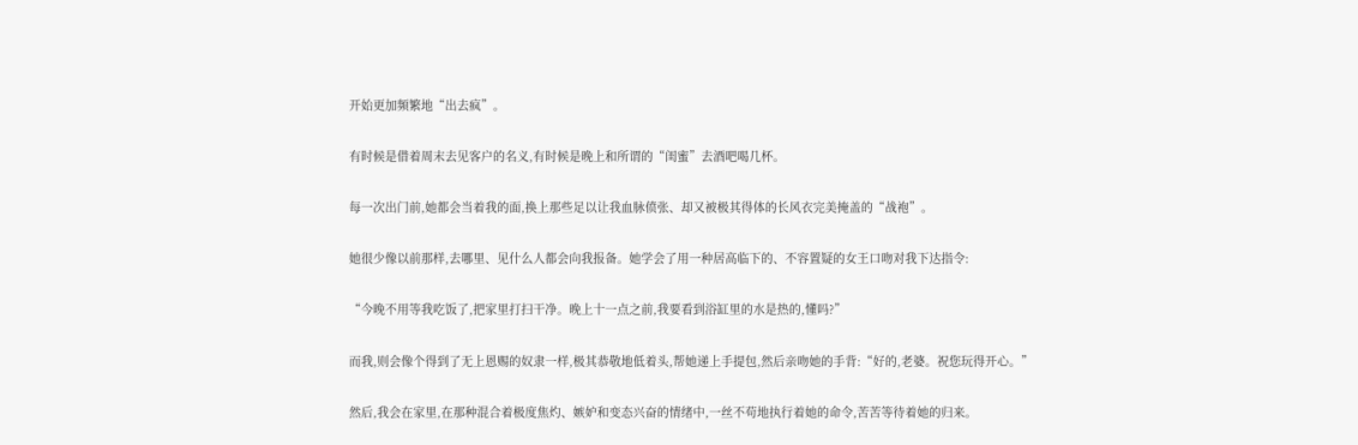开始更加频繁地“出去疯”。

有时候是借着周末去见客户的名义,有时候是晚上和所谓的“闺蜜”去酒吧喝几杯。

每一次出门前,她都会当着我的面,换上那些足以让我血脉偾张、却又被极其得体的长风衣完美掩盖的“战袍”。

她很少像以前那样,去哪里、见什么人都会向我报备。她学会了用一种居高临下的、不容置疑的女王口吻对我下达指令:

“今晚不用等我吃饭了,把家里打扫干净。晚上十一点之前,我要看到浴缸里的水是热的,懂吗?”

而我,则会像个得到了无上恩赐的奴隶一样,极其恭敬地低着头,帮她递上手提包,然后亲吻她的手背:“好的,老婆。祝您玩得开心。”

然后,我会在家里,在那种混合着极度焦灼、嫉妒和变态兴奋的情绪中,一丝不苟地执行着她的命令,苦苦等待着她的归来。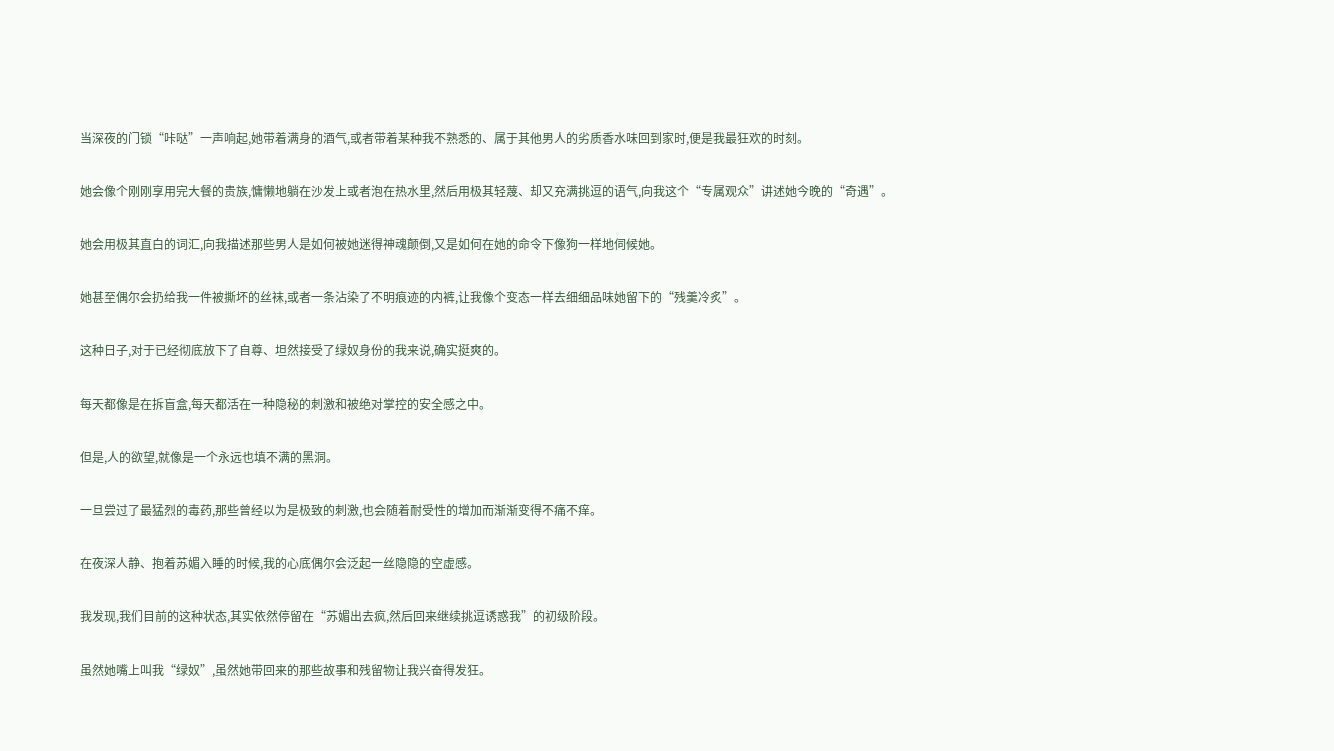当深夜的门锁“咔哒”一声响起,她带着满身的酒气,或者带着某种我不熟悉的、属于其他男人的劣质香水味回到家时,便是我最狂欢的时刻。

她会像个刚刚享用完大餐的贵族,慵懒地躺在沙发上或者泡在热水里,然后用极其轻蔑、却又充满挑逗的语气,向我这个“专属观众”讲述她今晚的“奇遇”。

她会用极其直白的词汇,向我描述那些男人是如何被她迷得神魂颠倒,又是如何在她的命令下像狗一样地伺候她。

她甚至偶尔会扔给我一件被撕坏的丝袜,或者一条沾染了不明痕迹的内裤,让我像个变态一样去细细品味她留下的“残羹冷炙”。

这种日子,对于已经彻底放下了自尊、坦然接受了绿奴身份的我来说,确实挺爽的。

每天都像是在拆盲盒,每天都活在一种隐秘的刺激和被绝对掌控的安全感之中。

但是,人的欲望,就像是一个永远也填不满的黑洞。

一旦尝过了最猛烈的毒药,那些曾经以为是极致的刺激,也会随着耐受性的增加而渐渐变得不痛不痒。

在夜深人静、抱着苏媚入睡的时候,我的心底偶尔会泛起一丝隐隐的空虚感。

我发现,我们目前的这种状态,其实依然停留在“苏媚出去疯,然后回来继续挑逗诱惑我”的初级阶段。

虽然她嘴上叫我“绿奴”,虽然她带回来的那些故事和残留物让我兴奋得发狂。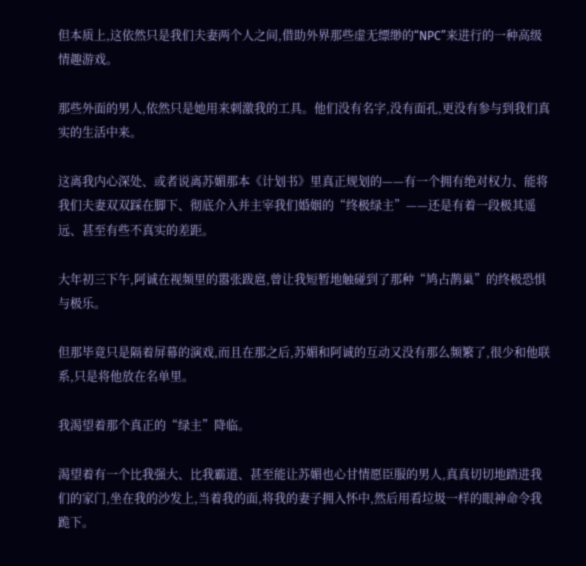但本质上,这依然只是我们夫妻两个人之间,借助外界那些虚无缥缈的“NPC”来进行的一种高级情趣游戏。

那些外面的男人,依然只是她用来刺激我的工具。他们没有名字,没有面孔,更没有参与到我们真实的生活中来。

这离我内心深处、或者说离苏媚那本《计划书》里真正规划的——有一个拥有绝对权力、能将我们夫妻双双踩在脚下、彻底介入并主宰我们婚姻的“终极绿主”——还是有着一段极其遥远、甚至有些不真实的差距。

大年初三下午,阿诚在视频里的嚣张跋扈,曾让我短暂地触碰到了那种“鸠占鹊巢”的终极恐惧与极乐。

但那毕竟只是隔着屏幕的演戏,而且在那之后,苏媚和阿诚的互动又没有那么频繁了,很少和他联系,只是将他放在名单里。

我渴望着那个真正的“绿主”降临。

渴望着有一个比我强大、比我霸道、甚至能让苏媚也心甘情愿臣服的男人,真真切切地踏进我们的家门,坐在我的沙发上,当着我的面,将我的妻子拥入怀中,然后用看垃圾一样的眼神命令我跪下。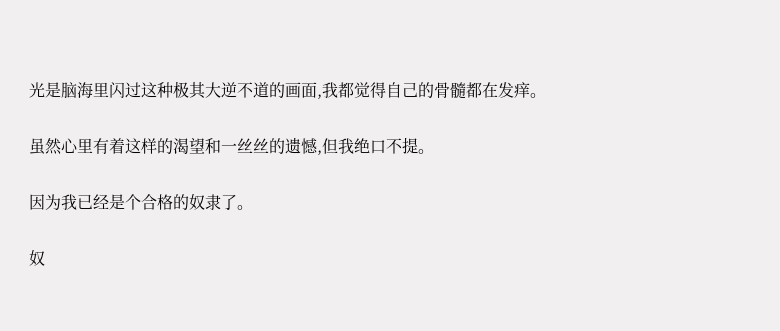光是脑海里闪过这种极其大逆不道的画面,我都觉得自己的骨髓都在发痒。

虽然心里有着这样的渴望和一丝丝的遗憾,但我绝口不提。

因为我已经是个合格的奴隶了。

奴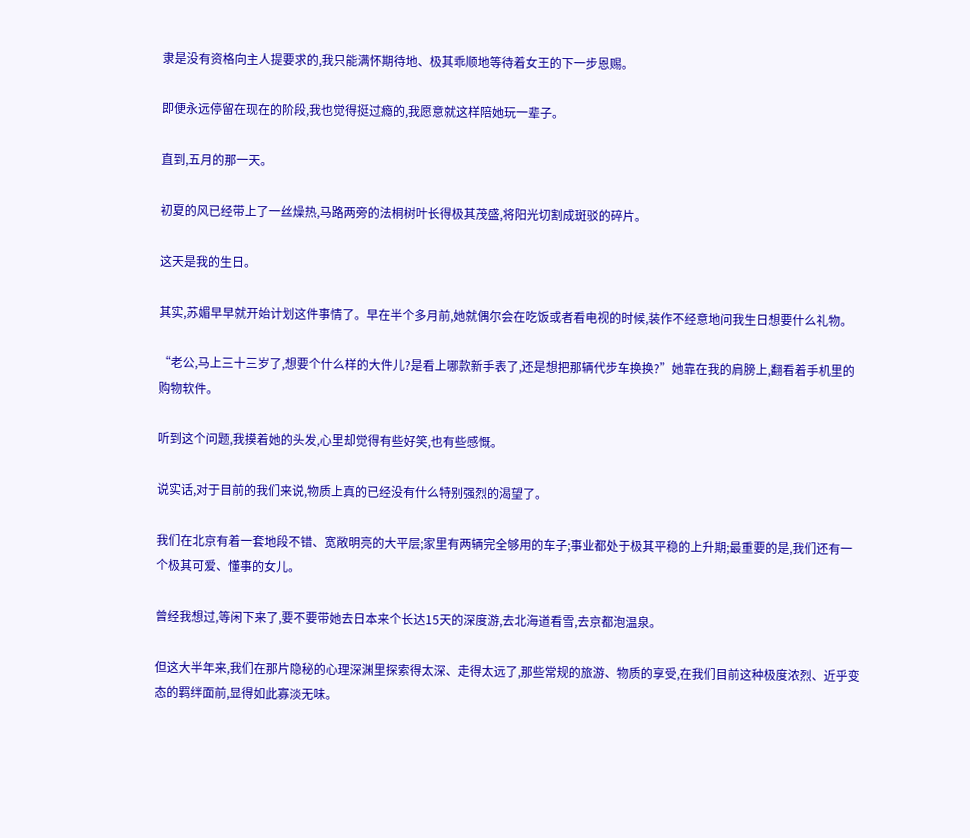隶是没有资格向主人提要求的,我只能满怀期待地、极其乖顺地等待着女王的下一步恩赐。

即便永远停留在现在的阶段,我也觉得挺过瘾的,我愿意就这样陪她玩一辈子。

直到,五月的那一天。

初夏的风已经带上了一丝燥热,马路两旁的法桐树叶长得极其茂盛,将阳光切割成斑驳的碎片。

这天是我的生日。

其实,苏媚早早就开始计划这件事情了。早在半个多月前,她就偶尔会在吃饭或者看电视的时候,装作不经意地问我生日想要什么礼物。

“老公,马上三十三岁了,想要个什么样的大件儿?是看上哪款新手表了,还是想把那辆代步车换换?”她靠在我的肩膀上,翻看着手机里的购物软件。

听到这个问题,我摸着她的头发,心里却觉得有些好笑,也有些感慨。

说实话,对于目前的我们来说,物质上真的已经没有什么特别强烈的渴望了。

我们在北京有着一套地段不错、宽敞明亮的大平层;家里有两辆完全够用的车子;事业都处于极其平稳的上升期;最重要的是,我们还有一个极其可爱、懂事的女儿。

曾经我想过,等闲下来了,要不要带她去日本来个长达15天的深度游,去北海道看雪,去京都泡温泉。

但这大半年来,我们在那片隐秘的心理深渊里探索得太深、走得太远了,那些常规的旅游、物质的享受,在我们目前这种极度浓烈、近乎变态的羁绊面前,显得如此寡淡无味。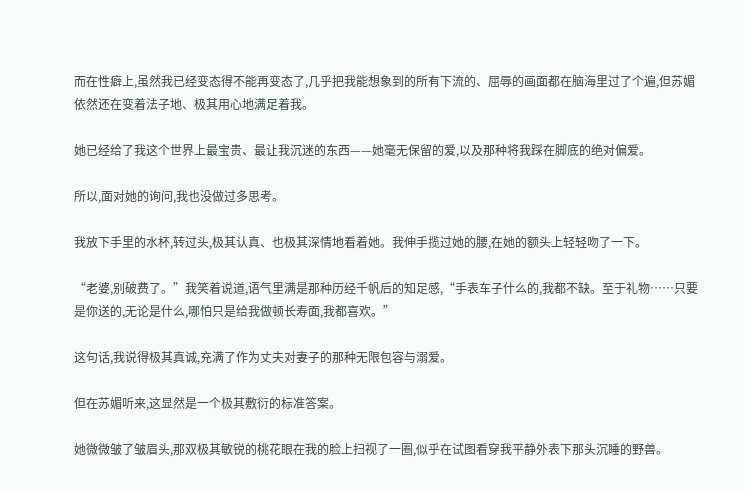而在性癖上,虽然我已经变态得不能再变态了,几乎把我能想象到的所有下流的、屈辱的画面都在脑海里过了个遍,但苏媚依然还在变着法子地、极其用心地满足着我。

她已经给了我这个世界上最宝贵、最让我沉迷的东西——她毫无保留的爱,以及那种将我踩在脚底的绝对偏爱。

所以,面对她的询问,我也没做过多思考。

我放下手里的水杯,转过头,极其认真、也极其深情地看着她。我伸手揽过她的腰,在她的额头上轻轻吻了一下。

“老婆,别破费了。”我笑着说道,语气里满是那种历经千帆后的知足感,“手表车子什么的,我都不缺。至于礼物……只要是你送的,无论是什么,哪怕只是给我做顿长寿面,我都喜欢。”

这句话,我说得极其真诚,充满了作为丈夫对妻子的那种无限包容与溺爱。

但在苏媚听来,这显然是一个极其敷衍的标准答案。

她微微皱了皱眉头,那双极其敏锐的桃花眼在我的脸上扫视了一圈,似乎在试图看穿我平静外表下那头沉睡的野兽。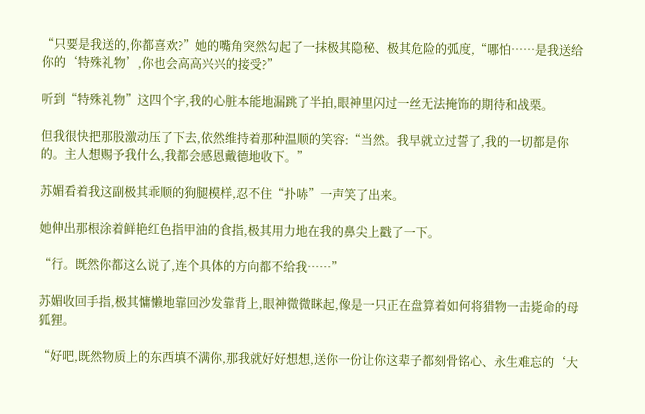“只要是我送的,你都喜欢?”她的嘴角突然勾起了一抹极其隐秘、极其危险的弧度,“哪怕……是我送给你的‘特殊礼物’,你也会高高兴兴的接受?”

听到“特殊礼物”这四个字,我的心脏本能地漏跳了半拍,眼神里闪过一丝无法掩饰的期待和战栗。

但我很快把那股激动压了下去,依然维持着那种温顺的笑容:“当然。我早就立过誓了,我的一切都是你的。主人想赐予我什么,我都会感恩戴德地收下。”

苏媚看着我这副极其乖顺的狗腿模样,忍不住“扑哧”一声笑了出来。

她伸出那根涂着鲜艳红色指甲油的食指,极其用力地在我的鼻尖上戳了一下。

“行。既然你都这么说了,连个具体的方向都不给我……”

苏媚收回手指,极其慵懒地靠回沙发靠背上,眼神微微眯起,像是一只正在盘算着如何将猎物一击毙命的母狐狸。

“好吧,既然物质上的东西填不满你,那我就好好想想,送你一份让你这辈子都刻骨铭心、永生难忘的‘大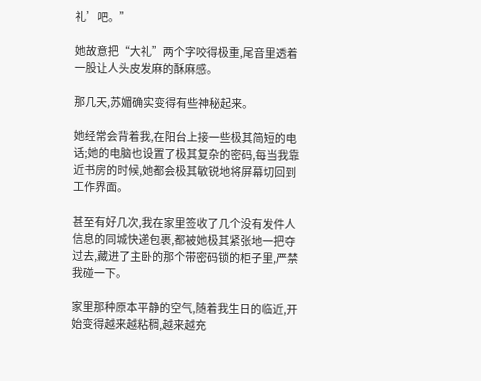礼’吧。”

她故意把“大礼”两个字咬得极重,尾音里透着一股让人头皮发麻的酥麻感。

那几天,苏媚确实变得有些神秘起来。

她经常会背着我,在阳台上接一些极其简短的电话;她的电脑也设置了极其复杂的密码,每当我靠近书房的时候,她都会极其敏锐地将屏幕切回到工作界面。

甚至有好几次,我在家里签收了几个没有发件人信息的同城快递包裹,都被她极其紧张地一把夺过去,藏进了主卧的那个带密码锁的柜子里,严禁我碰一下。

家里那种原本平静的空气,随着我生日的临近,开始变得越来越粘稠,越来越充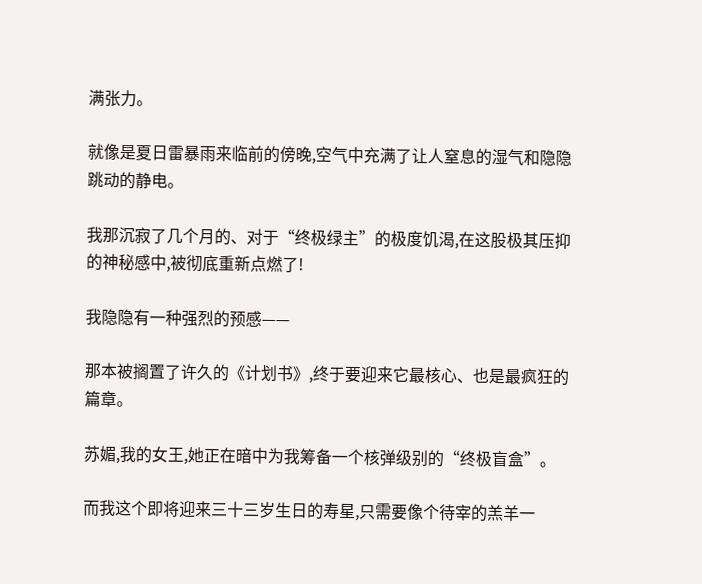满张力。

就像是夏日雷暴雨来临前的傍晚,空气中充满了让人窒息的湿气和隐隐跳动的静电。

我那沉寂了几个月的、对于“终极绿主”的极度饥渴,在这股极其压抑的神秘感中,被彻底重新点燃了!

我隐隐有一种强烈的预感——

那本被搁置了许久的《计划书》,终于要迎来它最核心、也是最疯狂的篇章。

苏媚,我的女王,她正在暗中为我筹备一个核弹级别的“终极盲盒”。

而我这个即将迎来三十三岁生日的寿星,只需要像个待宰的羔羊一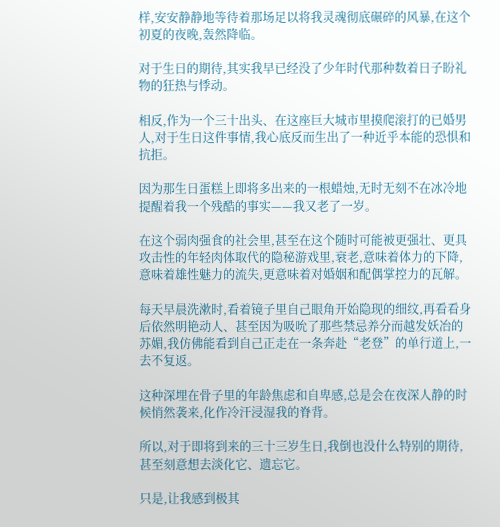样,安安静静地等待着那场足以将我灵魂彻底碾碎的风暴,在这个初夏的夜晚,轰然降临。

对于生日的期待,其实我早已经没了少年时代那种数着日子盼礼物的狂热与悸动。

相反,作为一个三十出头、在这座巨大城市里摸爬滚打的已婚男人,对于生日这件事情,我心底反而生出了一种近乎本能的恐惧和抗拒。

因为那生日蛋糕上即将多出来的一根蜡烛,无时无刻不在冰冷地提醒着我一个残酷的事实——我又老了一岁。

在这个弱肉强食的社会里,甚至在这个随时可能被更强壮、更具攻击性的年轻肉体取代的隐秘游戏里,衰老,意味着体力的下降,意味着雄性魅力的流失,更意味着对婚姻和配偶掌控力的瓦解。

每天早晨洗漱时,看着镜子里自己眼角开始隐现的细纹,再看看身后依然明艳动人、甚至因为吸吮了那些禁忌养分而越发妖冶的苏媚,我仿佛能看到自己正走在一条奔赴“老登”的单行道上,一去不复返。

这种深埋在骨子里的年龄焦虑和自卑感,总是会在夜深人静的时候悄然袭来,化作冷汗浸湿我的脊背。

所以,对于即将到来的三十三岁生日,我倒也没什么特别的期待,甚至刻意想去淡化它、遗忘它。

只是,让我感到极其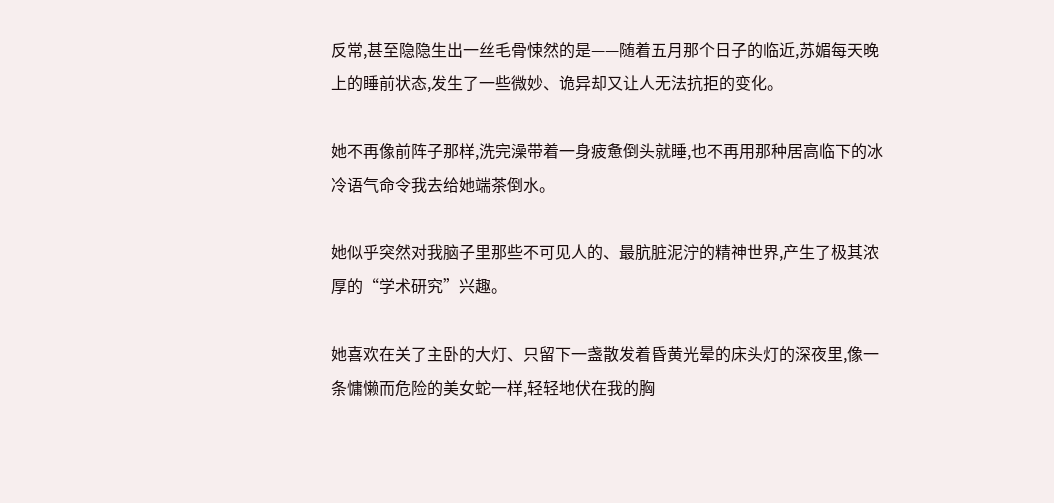反常,甚至隐隐生出一丝毛骨悚然的是——随着五月那个日子的临近,苏媚每天晚上的睡前状态,发生了一些微妙、诡异却又让人无法抗拒的变化。

她不再像前阵子那样,洗完澡带着一身疲惫倒头就睡,也不再用那种居高临下的冰冷语气命令我去给她端茶倒水。

她似乎突然对我脑子里那些不可见人的、最肮脏泥泞的精神世界,产生了极其浓厚的“学术研究”兴趣。

她喜欢在关了主卧的大灯、只留下一盏散发着昏黄光晕的床头灯的深夜里,像一条慵懒而危险的美女蛇一样,轻轻地伏在我的胸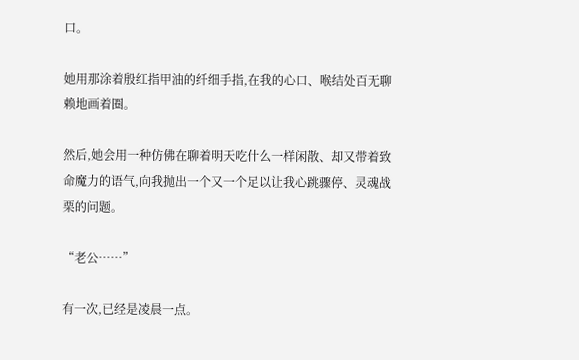口。

她用那涂着殷红指甲油的纤细手指,在我的心口、喉结处百无聊赖地画着圈。

然后,她会用一种仿佛在聊着明天吃什么一样闲散、却又带着致命魔力的语气,向我抛出一个又一个足以让我心跳骤停、灵魂战栗的问题。

“老公……”

有一次,已经是凌晨一点。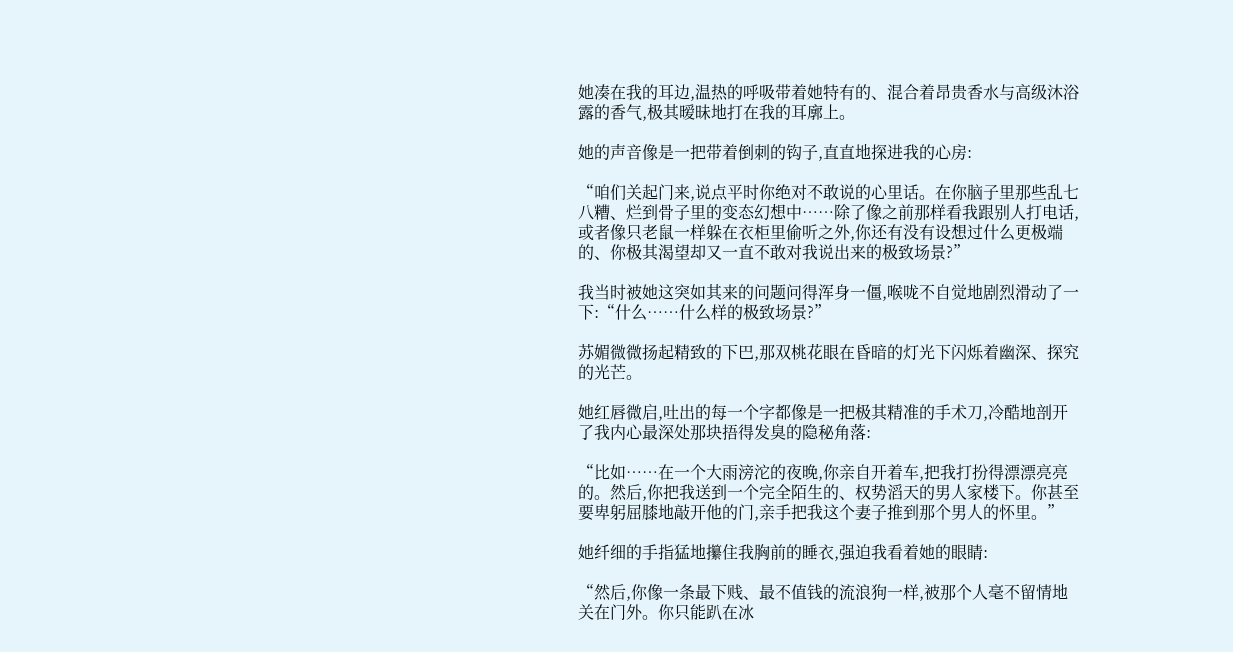她凑在我的耳边,温热的呼吸带着她特有的、混合着昂贵香水与高级沐浴露的香气,极其暧昧地打在我的耳廓上。

她的声音像是一把带着倒刺的钩子,直直地探进我的心房:

“咱们关起门来,说点平时你绝对不敢说的心里话。在你脑子里那些乱七八糟、烂到骨子里的变态幻想中……除了像之前那样看我跟别人打电话,或者像只老鼠一样躲在衣柜里偷听之外,你还有没有设想过什么更极端的、你极其渴望却又一直不敢对我说出来的极致场景?”

我当时被她这突如其来的问题问得浑身一僵,喉咙不自觉地剧烈滑动了一下:“什么……什么样的极致场景?”

苏媚微微扬起精致的下巴,那双桃花眼在昏暗的灯光下闪烁着幽深、探究的光芒。

她红唇微启,吐出的每一个字都像是一把极其精准的手术刀,冷酷地剖开了我内心最深处那块捂得发臭的隐秘角落:

“比如……在一个大雨滂沱的夜晚,你亲自开着车,把我打扮得漂漂亮亮的。然后,你把我送到一个完全陌生的、权势滔天的男人家楼下。你甚至要卑躬屈膝地敲开他的门,亲手把我这个妻子推到那个男人的怀里。”

她纤细的手指猛地攥住我胸前的睡衣,强迫我看着她的眼睛:

“然后,你像一条最下贱、最不值钱的流浪狗一样,被那个人毫不留情地关在门外。你只能趴在冰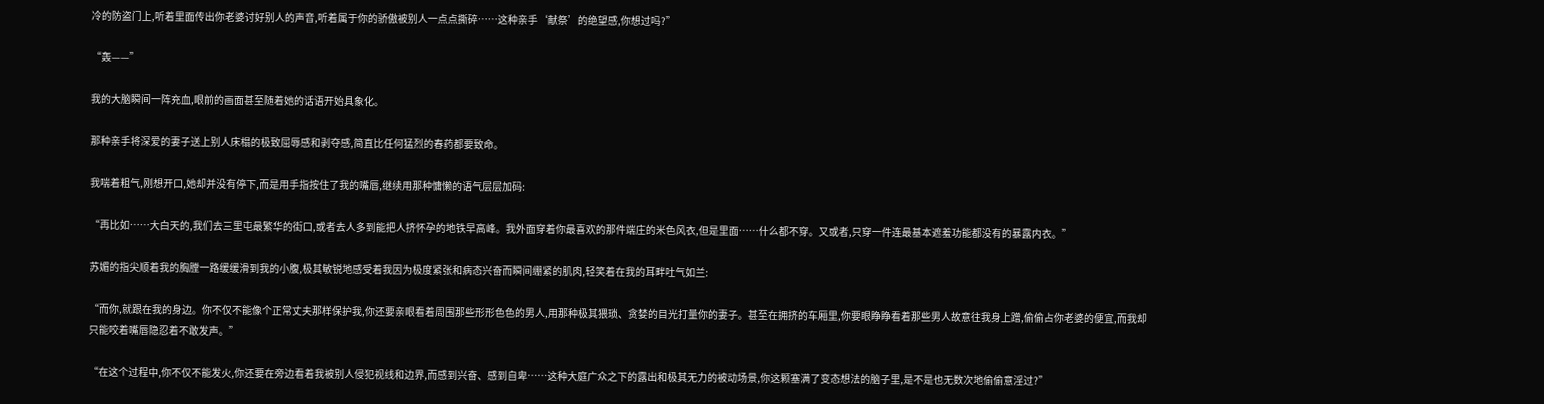冷的防盗门上,听着里面传出你老婆讨好别人的声音,听着属于你的骄傲被别人一点点撕碎……这种亲手‘献祭’的绝望感,你想过吗?”

“轰——”

我的大脑瞬间一阵充血,眼前的画面甚至随着她的话语开始具象化。

那种亲手将深爱的妻子送上别人床榻的极致屈辱感和剥夺感,简直比任何猛烈的春药都要致命。

我喘着粗气,刚想开口,她却并没有停下,而是用手指按住了我的嘴唇,继续用那种慵懒的语气层层加码:

“再比如……大白天的,我们去三里屯最繁华的街口,或者去人多到能把人挤怀孕的地铁早高峰。我外面穿着你最喜欢的那件端庄的米色风衣,但是里面……什么都不穿。又或者,只穿一件连最基本遮羞功能都没有的暴露内衣。”

苏媚的指尖顺着我的胸膛一路缓缓滑到我的小腹,极其敏锐地感受着我因为极度紧张和病态兴奋而瞬间绷紧的肌肉,轻笑着在我的耳畔吐气如兰:

“而你,就跟在我的身边。你不仅不能像个正常丈夫那样保护我,你还要亲眼看着周围那些形形色色的男人,用那种极其猥琐、贪婪的目光打量你的妻子。甚至在拥挤的车厢里,你要眼睁睁看着那些男人故意往我身上蹭,偷偷占你老婆的便宜,而我却只能咬着嘴唇隐忍着不敢发声。”

“在这个过程中,你不仅不能发火,你还要在旁边看着我被别人侵犯视线和边界,而感到兴奋、感到自卑……这种大庭广众之下的露出和极其无力的被动场景,你这颗塞满了变态想法的脑子里,是不是也无数次地偷偷意淫过?”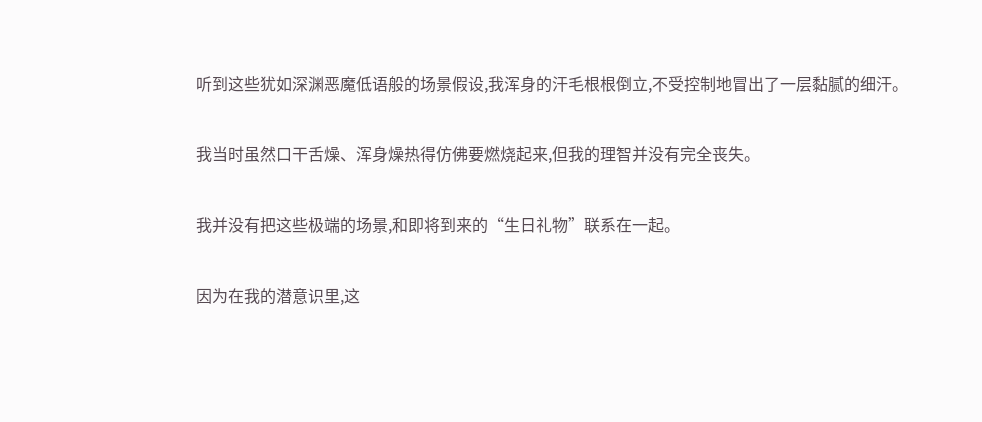听到这些犹如深渊恶魔低语般的场景假设,我浑身的汗毛根根倒立,不受控制地冒出了一层黏腻的细汗。

我当时虽然口干舌燥、浑身燥热得仿佛要燃烧起来,但我的理智并没有完全丧失。

我并没有把这些极端的场景,和即将到来的“生日礼物”联系在一起。

因为在我的潜意识里,这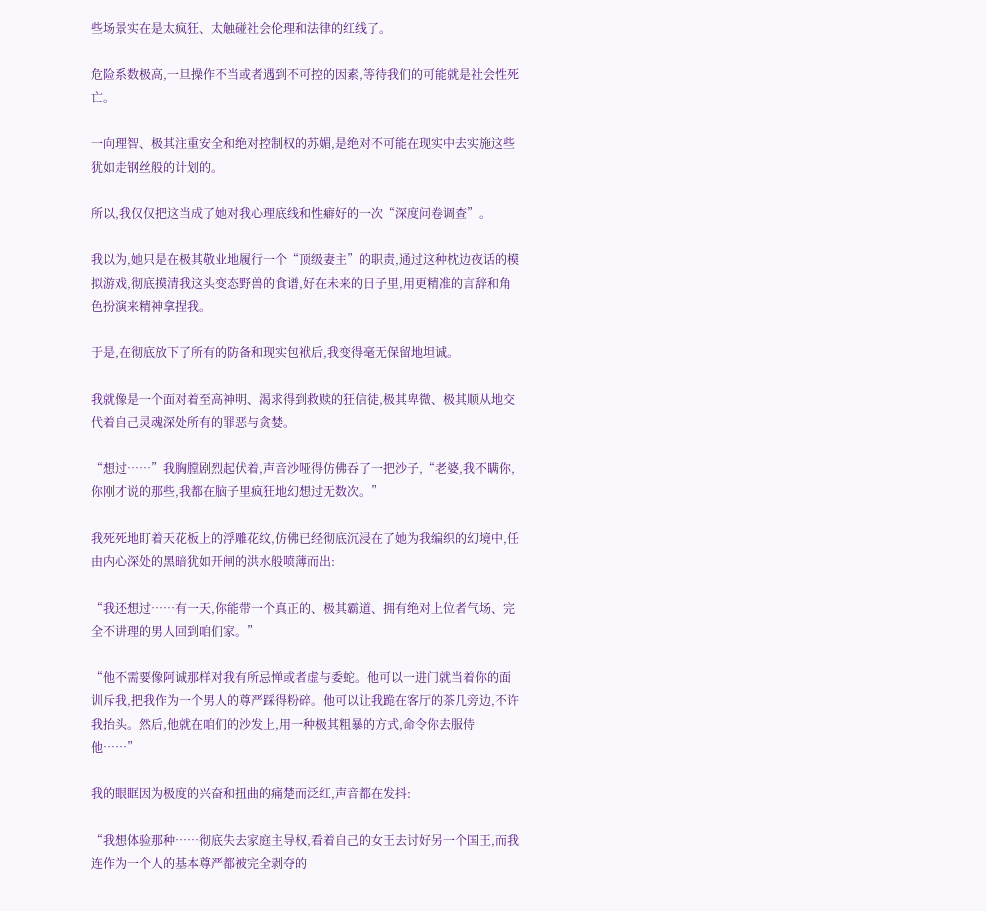些场景实在是太疯狂、太触碰社会伦理和法律的红线了。

危险系数极高,一旦操作不当或者遇到不可控的因素,等待我们的可能就是社会性死亡。

一向理智、极其注重安全和绝对控制权的苏媚,是绝对不可能在现实中去实施这些犹如走钢丝般的计划的。

所以,我仅仅把这当成了她对我心理底线和性癖好的一次“深度问卷调查”。

我以为,她只是在极其敬业地履行一个“顶级妻主”的职责,通过这种枕边夜话的模拟游戏,彻底摸清我这头变态野兽的食谱,好在未来的日子里,用更精准的言辞和角色扮演来精神拿捏我。

于是,在彻底放下了所有的防备和现实包袱后,我变得毫无保留地坦诚。

我就像是一个面对着至高神明、渴求得到救赎的狂信徒,极其卑微、极其顺从地交代着自己灵魂深处所有的罪恶与贪婪。

“想过……”我胸膛剧烈起伏着,声音沙哑得仿佛吞了一把沙子,“老婆,我不瞒你,你刚才说的那些,我都在脑子里疯狂地幻想过无数次。”

我死死地盯着天花板上的浮雕花纹,仿佛已经彻底沉浸在了她为我编织的幻境中,任由内心深处的黑暗犹如开闸的洪水般喷薄而出:

“我还想过……有一天,你能带一个真正的、极其霸道、拥有绝对上位者气场、完全不讲理的男人回到咱们家。”

“他不需要像阿诚那样对我有所忌惮或者虚与委蛇。他可以一进门就当着你的面训斥我,把我作为一个男人的尊严踩得粉碎。他可以让我跪在客厅的茶几旁边,不许我抬头。然后,他就在咱们的沙发上,用一种极其粗暴的方式,命令你去服侍他……”

我的眼眶因为极度的兴奋和扭曲的痛楚而泛红,声音都在发抖:

“我想体验那种……彻底失去家庭主导权,看着自己的女王去讨好另一个国王,而我连作为一个人的基本尊严都被完全剥夺的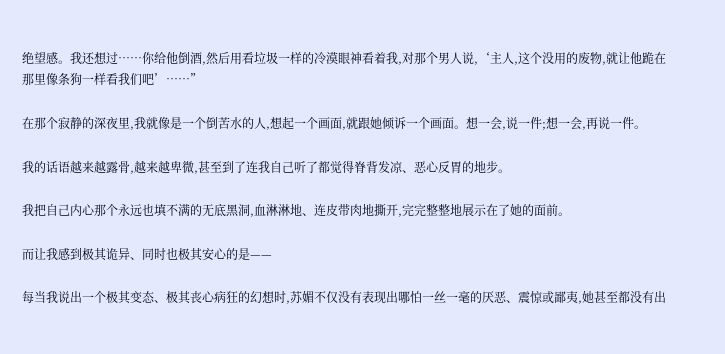绝望感。我还想过……你给他倒酒,然后用看垃圾一样的冷漠眼神看着我,对那个男人说,‘主人,这个没用的废物,就让他跪在那里像条狗一样看我们吧’……”

在那个寂静的深夜里,我就像是一个倒苦水的人,想起一个画面,就跟她倾诉一个画面。想一会,说一件;想一会,再说一件。

我的话语越来越露骨,越来越卑微,甚至到了连我自己听了都觉得脊背发凉、恶心反胃的地步。

我把自己内心那个永远也填不满的无底黑洞,血淋淋地、连皮带肉地撕开,完完整整地展示在了她的面前。

而让我感到极其诡异、同时也极其安心的是——

每当我说出一个极其变态、极其丧心病狂的幻想时,苏媚不仅没有表现出哪怕一丝一毫的厌恶、震惊或鄙夷,她甚至都没有出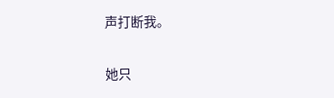声打断我。

她只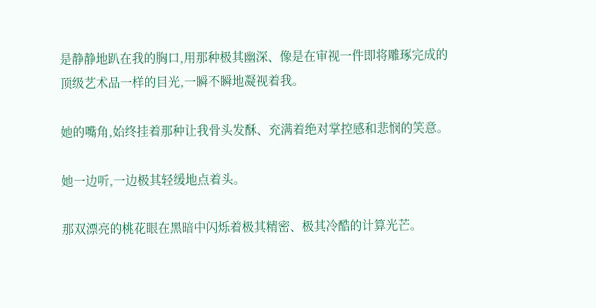是静静地趴在我的胸口,用那种极其幽深、像是在审视一件即将雕琢完成的顶级艺术品一样的目光,一瞬不瞬地凝视着我。

她的嘴角,始终挂着那种让我骨头发酥、充满着绝对掌控感和悲悯的笑意。

她一边听,一边极其轻缓地点着头。

那双漂亮的桃花眼在黑暗中闪烁着极其精密、极其冷酷的计算光芒。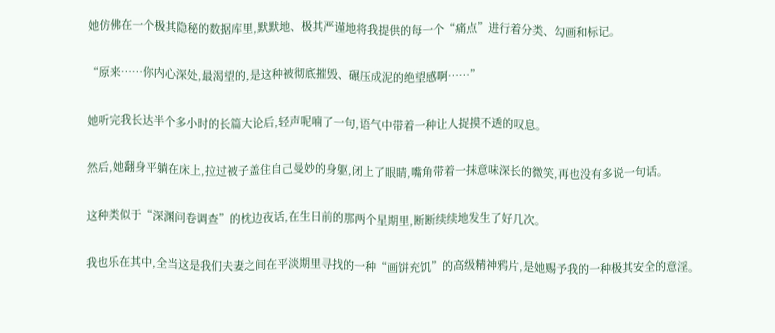她仿佛在一个极其隐秘的数据库里,默默地、极其严谨地将我提供的每一个“痛点”进行着分类、勾画和标记。

“原来……你内心深处,最渴望的,是这种被彻底摧毁、碾压成泥的绝望感啊……”

她听完我长达半个多小时的长篇大论后,轻声呢喃了一句,语气中带着一种让人捉摸不透的叹息。

然后,她翻身平躺在床上,拉过被子盖住自己曼妙的身躯,闭上了眼睛,嘴角带着一抹意味深长的微笑,再也没有多说一句话。

这种类似于“深渊问卷调查”的枕边夜话,在生日前的那两个星期里,断断续续地发生了好几次。

我也乐在其中,全当这是我们夫妻之间在平淡期里寻找的一种“画饼充饥”的高级精神鸦片,是她赐予我的一种极其安全的意淫。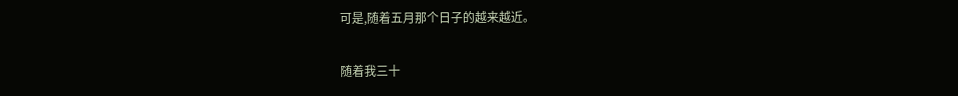可是,随着五月那个日子的越来越近。

随着我三十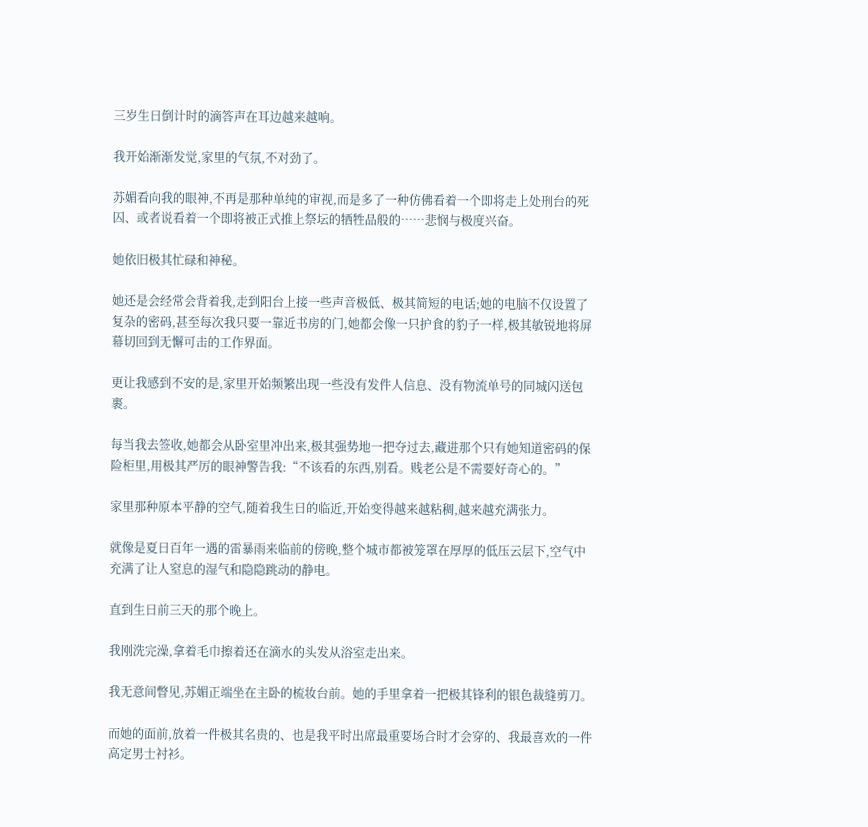三岁生日倒计时的滴答声在耳边越来越响。

我开始渐渐发觉,家里的气氛,不对劲了。

苏媚看向我的眼神,不再是那种单纯的审视,而是多了一种仿佛看着一个即将走上处刑台的死囚、或者说看着一个即将被正式推上祭坛的牺牲品般的……悲悯与极度兴奋。

她依旧极其忙碌和神秘。

她还是会经常会背着我,走到阳台上接一些声音极低、极其简短的电话;她的电脑不仅设置了复杂的密码,甚至每次我只要一靠近书房的门,她都会像一只护食的豹子一样,极其敏锐地将屏幕切回到无懈可击的工作界面。

更让我感到不安的是,家里开始频繁出现一些没有发件人信息、没有物流单号的同城闪送包裹。

每当我去签收,她都会从卧室里冲出来,极其强势地一把夺过去,藏进那个只有她知道密码的保险柜里,用极其严厉的眼神警告我:“不该看的东西,别看。贱老公是不需要好奇心的。”

家里那种原本平静的空气,随着我生日的临近,开始变得越来越粘稠,越来越充满张力。

就像是夏日百年一遇的雷暴雨来临前的傍晚,整个城市都被笼罩在厚厚的低压云层下,空气中充满了让人窒息的湿气和隐隐跳动的静电。

直到生日前三天的那个晚上。

我刚洗完澡,拿着毛巾擦着还在滴水的头发从浴室走出来。

我无意间瞥见,苏媚正端坐在主卧的梳妆台前。她的手里拿着一把极其锋利的银色裁缝剪刀。

而她的面前,放着一件极其名贵的、也是我平时出席最重要场合时才会穿的、我最喜欢的一件高定男士衬衫。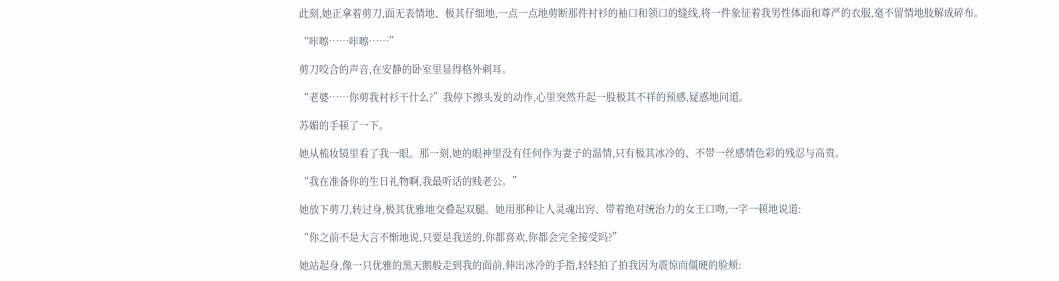此刻,她正拿着剪刀,面无表情地、极其仔细地,一点一点地剪断那件衬衫的袖口和领口的缝线,将一件象征着我男性体面和尊严的衣服,毫不留情地肢解成碎布。

“咔嚓……咔嚓……”

剪刀咬合的声音,在安静的卧室里显得格外刺耳。

“老婆……你剪我衬衫干什么?”我停下擦头发的动作,心里突然升起一股极其不祥的预感,疑惑地问道。

苏媚的手顿了一下。

她从梳妆镜里看了我一眼。那一刻,她的眼神里没有任何作为妻子的温情,只有极其冰冷的、不带一丝感情色彩的残忍与高贵。

“我在准备你的生日礼物啊,我最听话的贱老公。”

她放下剪刀,转过身,极其优雅地交叠起双腿。她用那种让人灵魂出窍、带着绝对统治力的女王口吻,一字一顿地说道:

“你之前不是大言不惭地说,只要是我送的,你都喜欢,你都会完全接受吗?”

她站起身,像一只优雅的黑天鹅般走到我的面前,伸出冰冷的手指,轻轻拍了拍我因为震惊而僵硬的脸颊: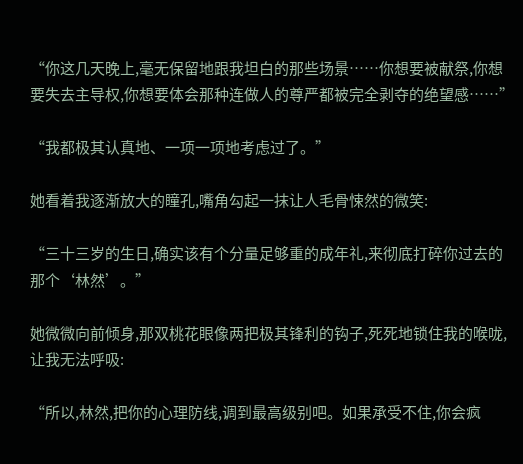“你这几天晚上,毫无保留地跟我坦白的那些场景……你想要被献祭,你想要失去主导权,你想要体会那种连做人的尊严都被完全剥夺的绝望感……”

“我都极其认真地、一项一项地考虑过了。”

她看着我逐渐放大的瞳孔,嘴角勾起一抹让人毛骨悚然的微笑:

“三十三岁的生日,确实该有个分量足够重的成年礼,来彻底打碎你过去的那个‘林然’。”

她微微向前倾身,那双桃花眼像两把极其锋利的钩子,死死地锁住我的喉咙,让我无法呼吸:

“所以,林然,把你的心理防线,调到最高级别吧。如果承受不住,你会疯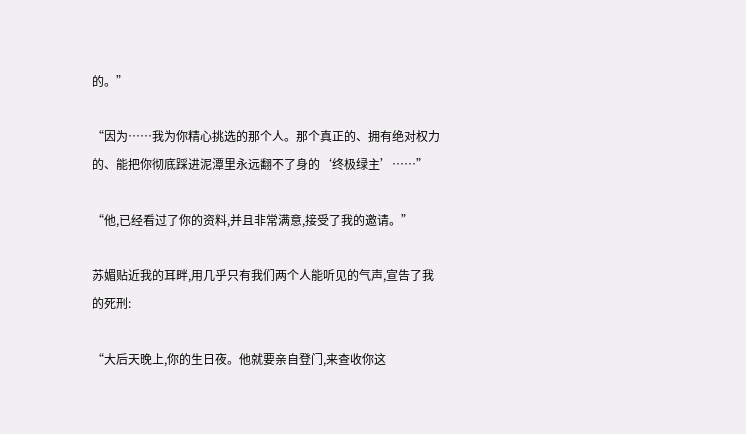的。”

“因为……我为你精心挑选的那个人。那个真正的、拥有绝对权力的、能把你彻底踩进泥潭里永远翻不了身的‘终极绿主’……”

“他,已经看过了你的资料,并且非常满意,接受了我的邀请。”

苏媚贴近我的耳畔,用几乎只有我们两个人能听见的气声,宣告了我的死刑:

“大后天晚上,你的生日夜。他就要亲自登门,来查收你这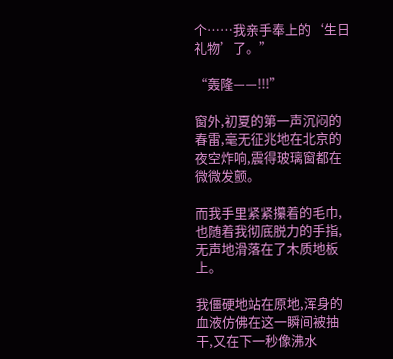个……我亲手奉上的‘生日礼物’了。”

“轰隆——!!!”

窗外,初夏的第一声沉闷的春雷,毫无征兆地在北京的夜空炸响,震得玻璃窗都在微微发颤。

而我手里紧紧攥着的毛巾,也随着我彻底脱力的手指,无声地滑落在了木质地板上。

我僵硬地站在原地,浑身的血液仿佛在这一瞬间被抽干,又在下一秒像沸水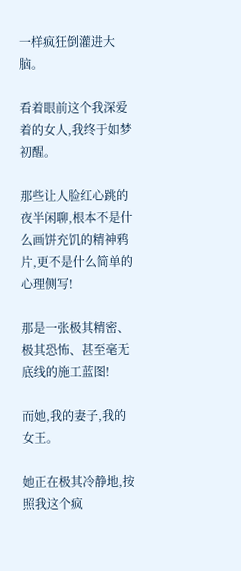一样疯狂倒灌进大脑。

看着眼前这个我深爱着的女人,我终于如梦初醒。

那些让人脸红心跳的夜半闲聊,根本不是什么画饼充饥的精神鸦片,更不是什么简单的心理侧写!

那是一张极其精密、极其恐怖、甚至毫无底线的施工蓝图!

而她,我的妻子,我的女王。

她正在极其冷静地,按照我这个疯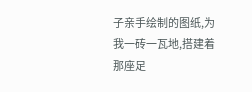子亲手绘制的图纸,为我一砖一瓦地,搭建着那座足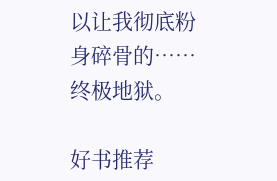以让我彻底粉身碎骨的……终极地狱。

好书推荐